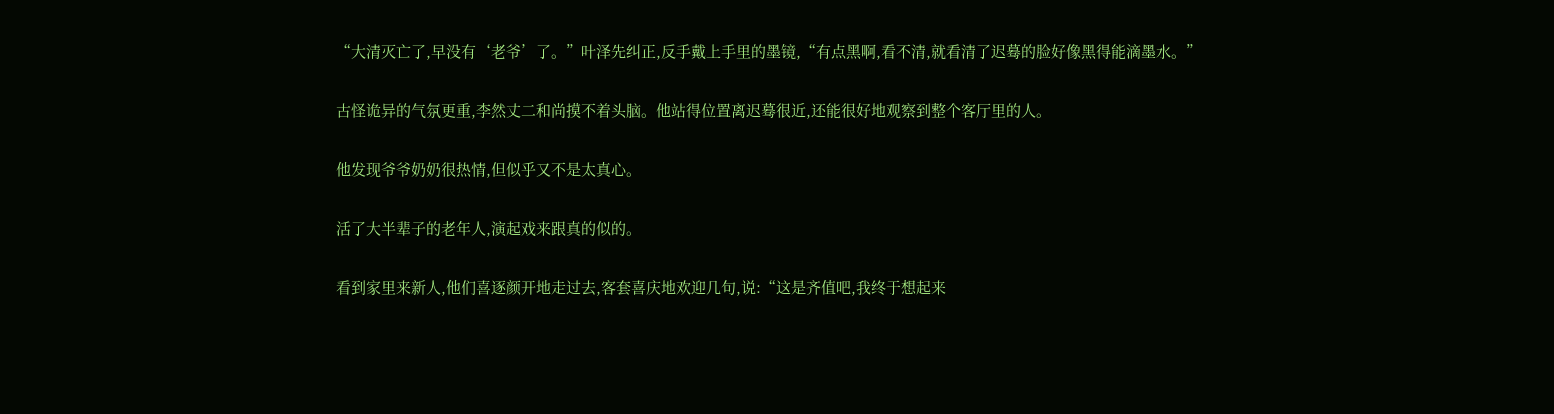“大清灭亡了,早没有‘老爷’了。”叶泽先纠正,反手戴上手里的墨镜,“有点黑啊,看不清,就看清了迟蓦的脸好像黑得能滴墨水。”

古怪诡异的气氛更重,李然丈二和尚摸不着头脑。他站得位置离迟蓦很近,还能很好地观察到整个客厅里的人。

他发现爷爷奶奶很热情,但似乎又不是太真心。

活了大半辈子的老年人,演起戏来跟真的似的。

看到家里来新人,他们喜逐颜开地走过去,客套喜庆地欢迎几句,说:“这是齐值吧,我终于想起来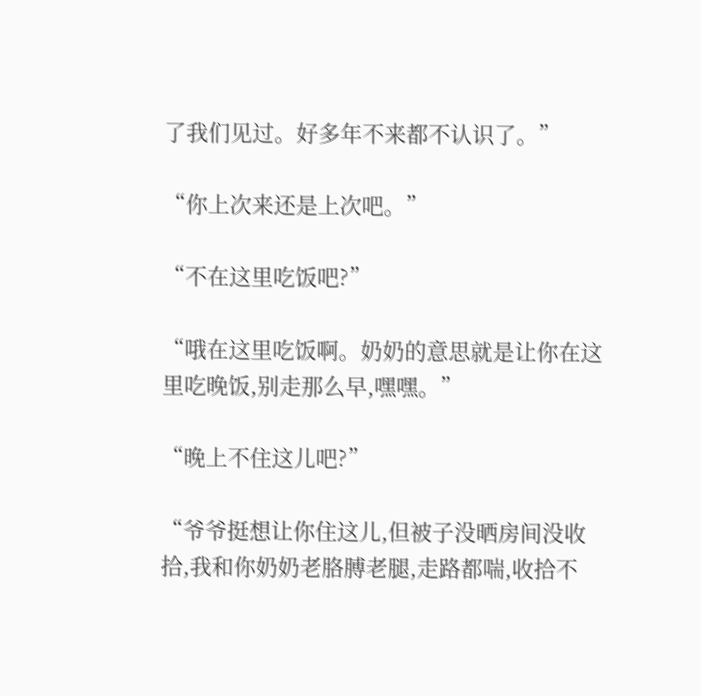了我们见过。好多年不来都不认识了。”

“你上次来还是上次吧。”

“不在这里吃饭吧?”

“哦在这里吃饭啊。奶奶的意思就是让你在这里吃晚饭,别走那么早,嘿嘿。”

“晚上不住这儿吧?”

“爷爷挺想让你住这儿,但被子没晒房间没收拾,我和你奶奶老胳膊老腿,走路都喘,收拾不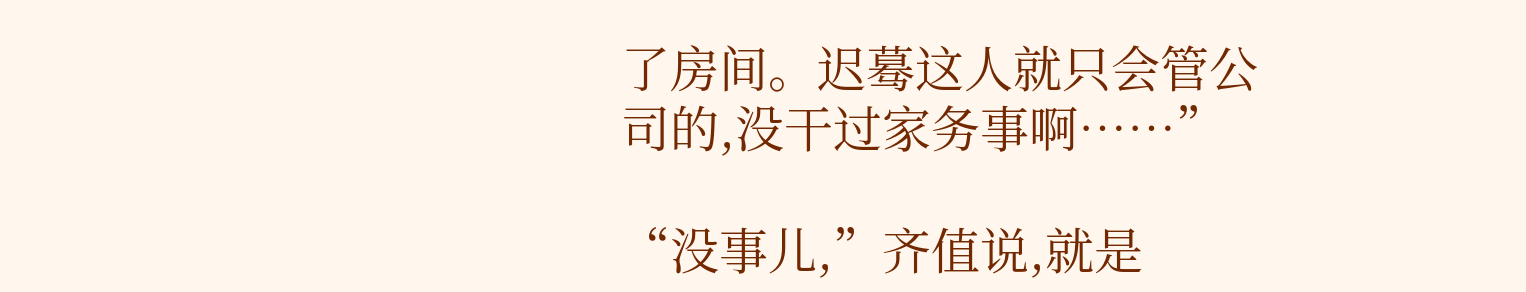了房间。迟蓦这人就只会管公司的,没干过家务事啊……”

“没事儿,”齐值说,就是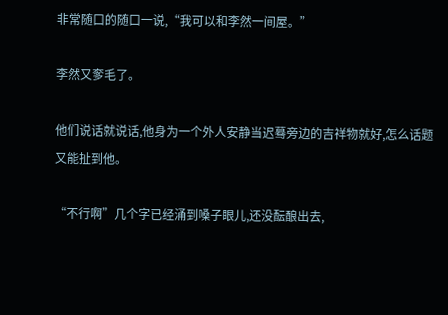非常随口的随口一说,“我可以和李然一间屋。”

李然又奓毛了。

他们说话就说话,他身为一个外人安静当迟蓦旁边的吉祥物就好,怎么话题又能扯到他。

“不行啊”几个字已经涌到嗓子眼儿,还没酝酿出去,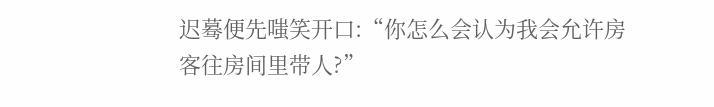迟蓦便先嗤笑开口:“你怎么会认为我会允许房客往房间里带人?”